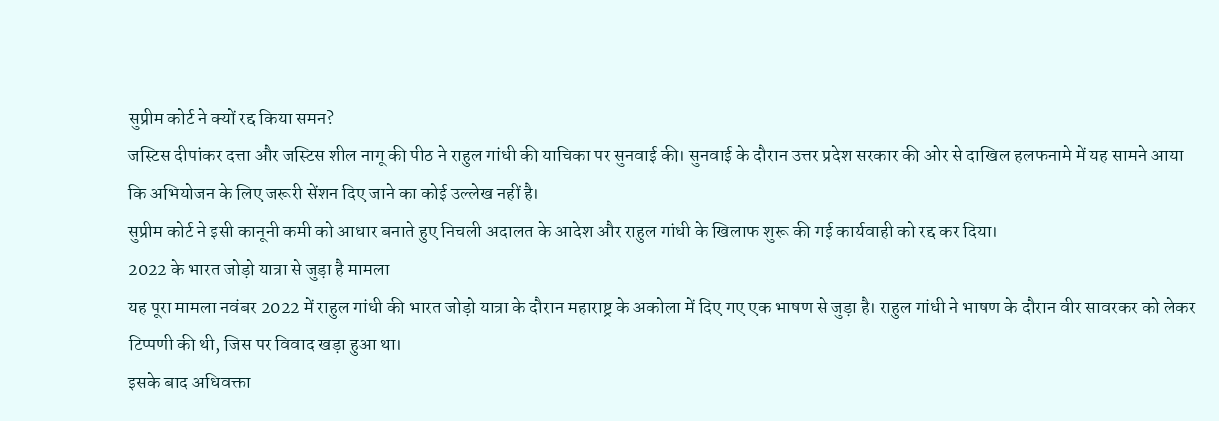सुप्रीम कोर्ट ने क्यों रद्द किया समन?
जस्टिस दीपांकर दत्ता और जस्टिस शील नागू की पीठ ने राहुल गांधी की याचिका पर सुनवाई की। सुनवाई के दौरान उत्तर प्रदेश सरकार की ओर से दाखिल हलफनामे में यह सामने आया कि अभियोजन के लिए जरूरी सेंशन दिए जाने का कोई उल्लेख नहीं है।
सुप्रीम कोर्ट ने इसी कानूनी कमी को आधार बनाते हुए निचली अदालत के आदेश और राहुल गांधी के खिलाफ शुरू की गई कार्यवाही को रद्द कर दिया।
2022 के भारत जोड़ो यात्रा से जुड़ा है मामला
यह पूरा मामला नवंबर 2022 में राहुल गांधी की भारत जोड़ो यात्रा के दौरान महाराष्ट्र के अकोला में दिए गए एक भाषण से जुड़ा है। राहुल गांधी ने भाषण के दौरान वीर सावरकर को लेकर टिप्पणी की थी, जिस पर विवाद खड़ा हुआ था।
इसके बाद अधिवक्ता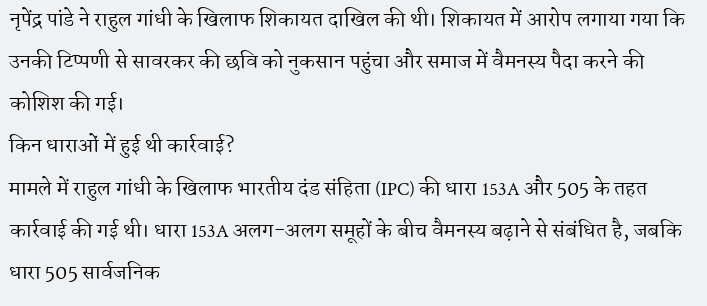नृपेंद्र पांडे ने राहुल गांधी के खिलाफ शिकायत दाखिल की थी। शिकायत में आरोप लगाया गया कि उनकी टिप्पणी से सावरकर की छवि को नुकसान पहुंचा और समाज में वैमनस्य पैदा करने की कोशिश की गई।
किन धाराओं में हुई थी कार्रवाई?
मामले में राहुल गांधी के खिलाफ भारतीय दंड संहिता (IPC) की धारा 153A और 505 के तहत कार्रवाई की गई थी। धारा 153A अलग-अलग समूहों के बीच वैमनस्य बढ़ाने से संबंधित है, जबकि धारा 505 सार्वजनिक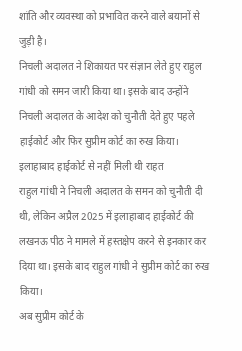शांति और व्यवस्था को प्रभावित करने वाले बयानों से जुड़ी है।
निचली अदालत ने शिकायत पर संज्ञान लेते हुए राहुल गांधी को समन जारी किया था। इसके बाद उन्होंने निचली अदालत के आदेश को चुनौती देते हुए पहले हाईकोर्ट और फिर सुप्रीम कोर्ट का रुख किया।
इलाहाबाद हाईकोर्ट से नहीं मिली थी राहत
राहुल गांधी ने निचली अदालत के समन को चुनौती दी थी, लेकिन अप्रैल 2025 में इलाहाबाद हाईकोर्ट की लखनऊ पीठ ने मामले में हस्तक्षेप करने से इनकार कर दिया था। इसके बाद राहुल गांधी ने सुप्रीम कोर्ट का रुख किया।
अब सुप्रीम कोर्ट के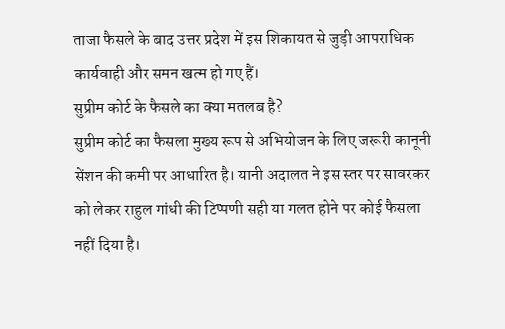ताजा फैसले के बाद उत्तर प्रदेश में इस शिकायत से जुड़ी आपराधिक कार्यवाही और समन खत्म हो गए हैं।
सुप्रीम कोर्ट के फैसले का क्या मतलब है?
सुप्रीम कोर्ट का फैसला मुख्य रूप से अभियोजन के लिए जरूरी कानूनी सेंशन की कमी पर आधारित है। यानी अदालत ने इस स्तर पर सावरकर को लेकर राहुल गांधी की टिप्पणी सही या गलत होने पर कोई फैसला नहीं दिया है।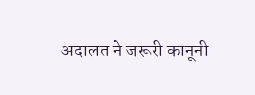अदालत ने जरूरी कानूनी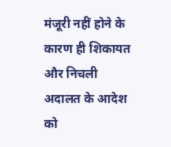मंजूरी नहीं होने के कारण ही शिकायत और निचली अदालत के आदेश को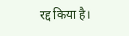रद्द किया है।